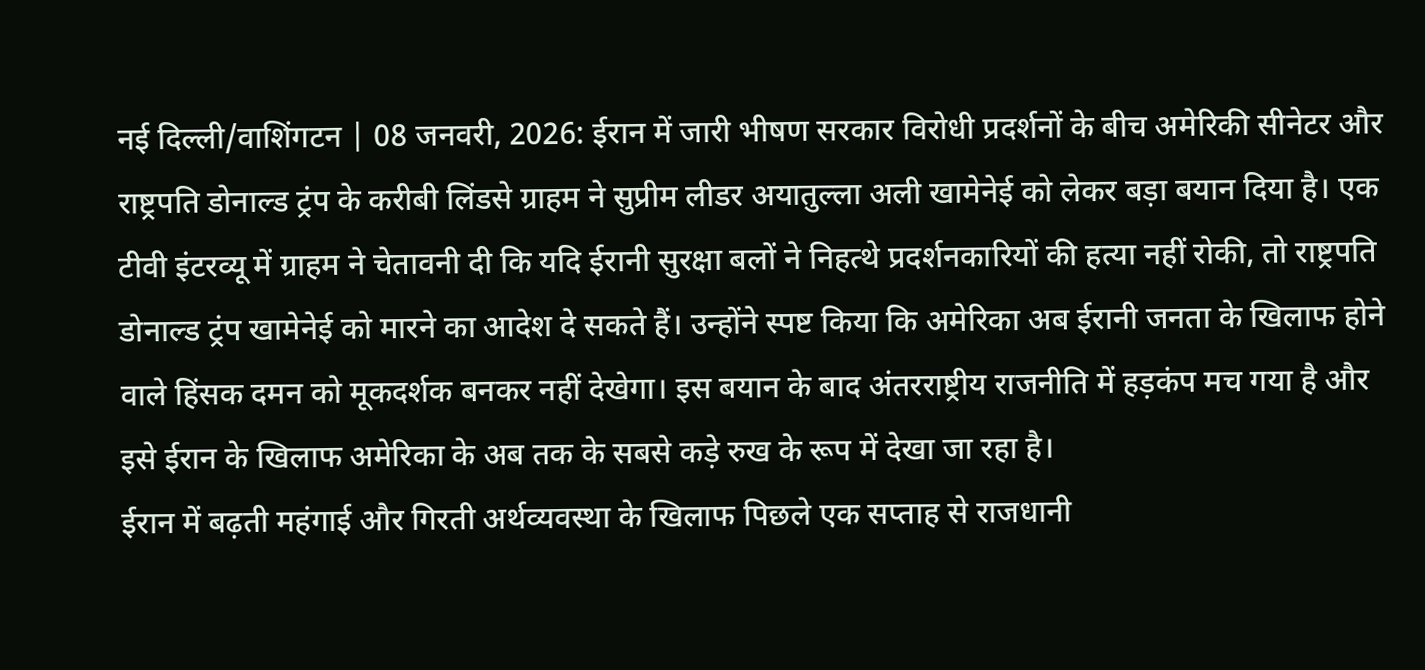नई दिल्ली/वाशिंगटन | 08 जनवरी, 2026: ईरान में जारी भीषण सरकार विरोधी प्रदर्शनों के बीच अमेरिकी सीनेटर और राष्ट्रपति डोनाल्ड ट्रंप के करीबी लिंडसे ग्राहम ने सुप्रीम लीडर अयातुल्ला अली खामेनेई को लेकर बड़ा बयान दिया है। एक टीवी इंटरव्यू में ग्राहम ने चेतावनी दी कि यदि ईरानी सुरक्षा बलों ने निहत्थे प्रदर्शनकारियों की हत्या नहीं रोकी, तो राष्ट्रपति डोनाल्ड ट्रंप खामेनेई को मारने का आदेश दे सकते हैं। उन्होंने स्पष्ट किया कि अमेरिका अब ईरानी जनता के खिलाफ होने वाले हिंसक दमन को मूकदर्शक बनकर नहीं देखेगा। इस बयान के बाद अंतरराष्ट्रीय राजनीति में हड़कंप मच गया है और इसे ईरान के खिलाफ अमेरिका के अब तक के सबसे कड़े रुख के रूप में देखा जा रहा है।
ईरान में बढ़ती महंगाई और गिरती अर्थव्यवस्था के खिलाफ पिछले एक सप्ताह से राजधानी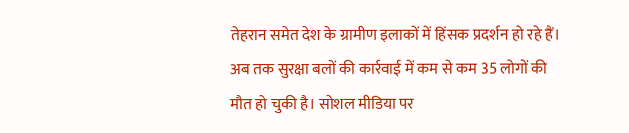तेहरान समेत देश के ग्रामीण इलाकों में हिंसक प्रदर्शन हो रहे हैं। अब तक सुरक्षा बलों की कार्रवाई में कम से कम 35 लोगों की मौत हो चुकी है। सोशल मीडिया पर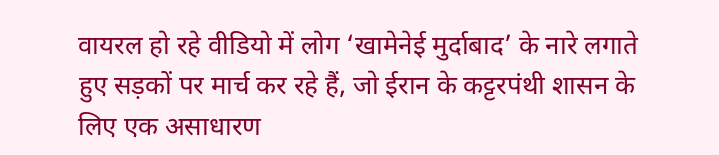वायरल हो रहे वीडियो में लोग ‘खामेनेई मुर्दाबाद’ के नारे लगाते हुए सड़कों पर मार्च कर रहे हैं, जो ईरान के कट्टरपंथी शासन के लिए एक असाधारण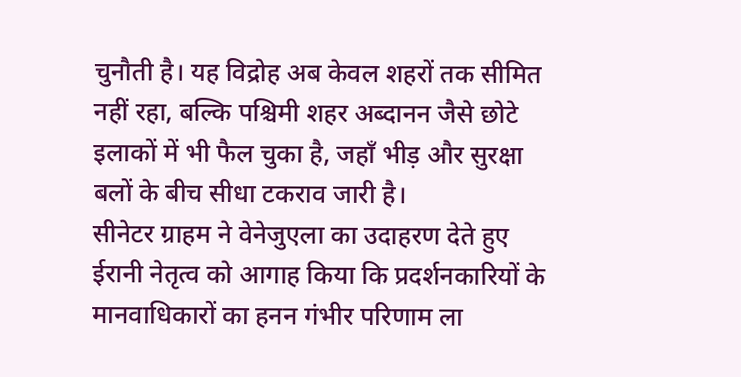चुनौती है। यह विद्रोह अब केवल शहरों तक सीमित नहीं रहा, बल्कि पश्चिमी शहर अब्दानन जैसे छोटे इलाकों में भी फैल चुका है, जहाँ भीड़ और सुरक्षा बलों के बीच सीधा टकराव जारी है।
सीनेटर ग्राहम ने वेनेजुएला का उदाहरण देते हुए ईरानी नेतृत्व को आगाह किया कि प्रदर्शनकारियों के मानवाधिकारों का हनन गंभीर परिणाम ला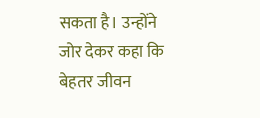सकता है। उन्होंने जोर देकर कहा कि बेहतर जीवन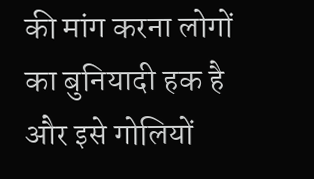की मांग करना लोगों का बुनियादी हक है और इसे गोलियों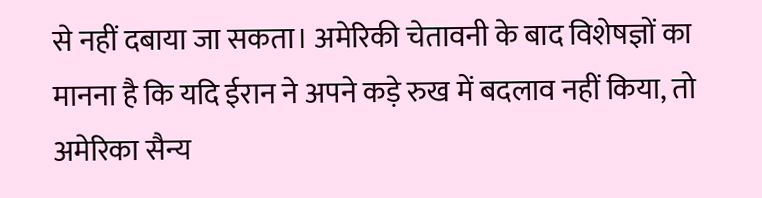से नहीं दबाया जा सकता। अमेरिकी चेतावनी के बाद विशेषज्ञों का मानना है कि यदि ईरान ने अपने कड़े रुख में बदलाव नहीं किया, तो अमेरिका सैन्य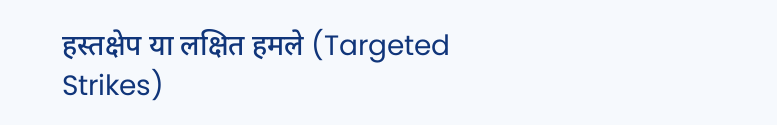हस्तक्षेप या लक्षित हमले (Targeted Strikes)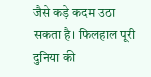जैसे कड़े कदम उठा सकता है। फिलहाल पूरी दुनिया की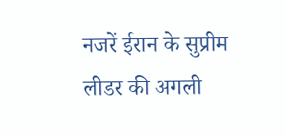नजरें ईरान के सुप्रीम लीडर की अगली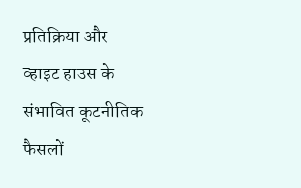प्रतिक्रिया और व्हाइट हाउस के संभावित कूटनीतिक फैसलों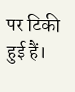पर टिकी हुई हैं।